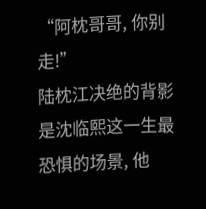“阿枕哥哥, 你别走!”
陆枕江决绝的背影是沈临熙这一生最恐惧的场景, 他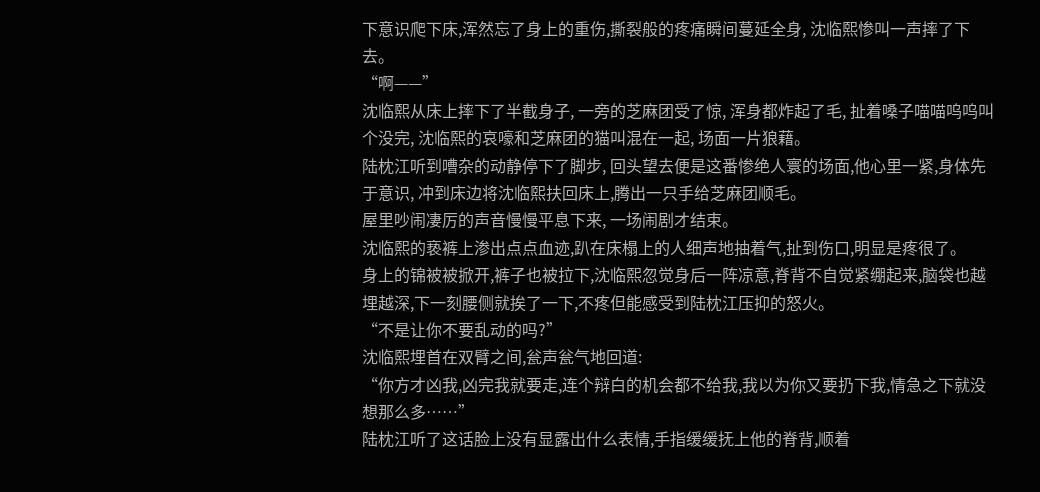下意识爬下床,浑然忘了身上的重伤,撕裂般的疼痛瞬间蔓延全身, 沈临熙惨叫一声摔了下去。
“啊——”
沈临熙从床上摔下了半截身子, 一旁的芝麻团受了惊, 浑身都炸起了毛, 扯着嗓子喵喵呜呜叫个没完, 沈临熙的哀嚎和芝麻团的猫叫混在一起, 场面一片狼藉。
陆枕江听到嘈杂的动静停下了脚步, 回头望去便是这番惨绝人寰的场面,他心里一紧,身体先于意识, 冲到床边将沈临熙扶回床上,腾出一只手给芝麻团顺毛。
屋里吵闹凄厉的声音慢慢平息下来, 一场闹剧才结束。
沈临熙的亵裤上渗出点点血迹,趴在床榻上的人细声地抽着气,扯到伤口,明显是疼很了。
身上的锦被被掀开,裤子也被拉下,沈临熙忽觉身后一阵凉意,脊背不自觉紧绷起来,脑袋也越埋越深,下一刻腰侧就挨了一下,不疼但能感受到陆枕江压抑的怒火。
“不是让你不要乱动的吗?”
沈临熙埋首在双臂之间,瓮声瓮气地回道:
“你方才凶我,凶完我就要走,连个辩白的机会都不给我,我以为你又要扔下我,情急之下就没想那么多……”
陆枕江听了这话脸上没有显露出什么表情,手指缓缓抚上他的脊背,顺着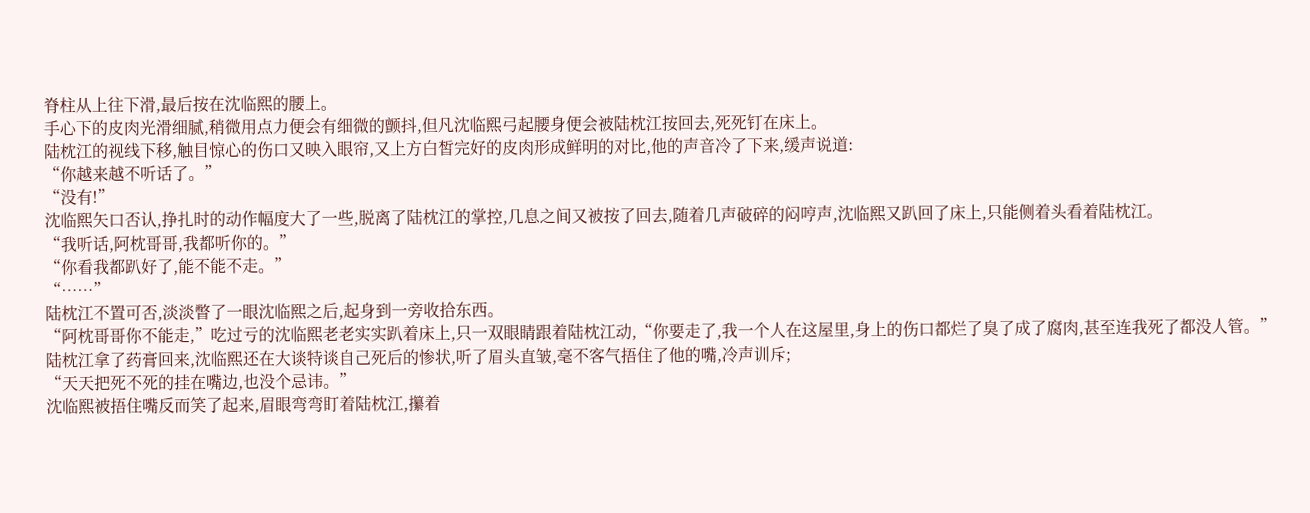脊柱从上往下滑,最后按在沈临熙的腰上。
手心下的皮肉光滑细腻,稍微用点力便会有细微的颤抖,但凡沈临熙弓起腰身便会被陆枕江按回去,死死钉在床上。
陆枕江的视线下移,触目惊心的伤口又映入眼帘,又上方白皙完好的皮肉形成鲜明的对比,他的声音冷了下来,缓声说道:
“你越来越不听话了。”
“没有!”
沈临熙矢口否认,挣扎时的动作幅度大了一些,脱离了陆枕江的掌控,几息之间又被按了回去,随着几声破碎的闷哼声,沈临熙又趴回了床上,只能侧着头看着陆枕江。
“我听话,阿枕哥哥,我都听你的。”
“你看我都趴好了,能不能不走。”
“……”
陆枕江不置可否,淡淡瞥了一眼沈临熙之后,起身到一旁收拾东西。
“阿枕哥哥你不能走,”吃过亏的沈临熙老老实实趴着床上,只一双眼睛跟着陆枕江动,“你要走了,我一个人在这屋里,身上的伤口都烂了臭了成了腐肉,甚至连我死了都没人管。”
陆枕江拿了药膏回来,沈临熙还在大谈特谈自己死后的惨状,听了眉头直皱,毫不客气捂住了他的嘴,冷声训斥;
“天天把死不死的挂在嘴边,也没个忌讳。”
沈临熙被捂住嘴反而笑了起来,眉眼弯弯盯着陆枕江,攥着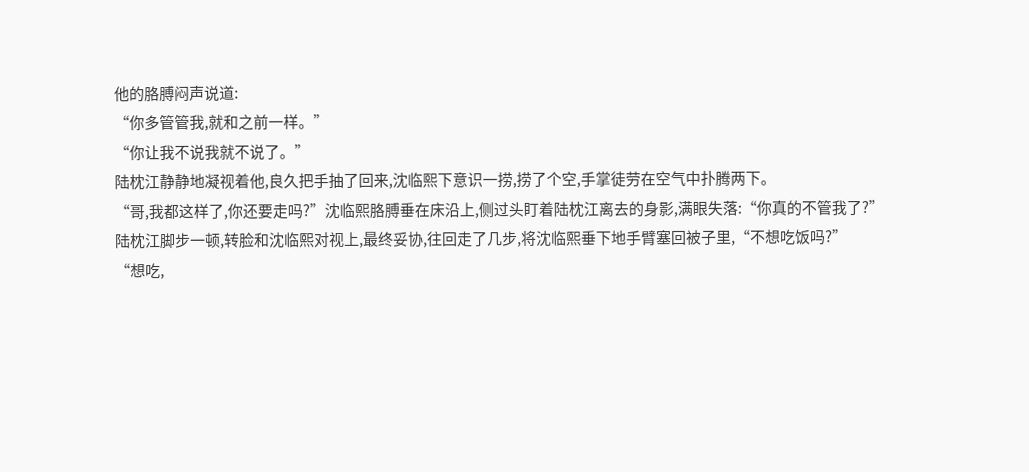他的胳膊闷声说道:
“你多管管我,就和之前一样。”
“你让我不说我就不说了。”
陆枕江静静地凝视着他,良久把手抽了回来,沈临熙下意识一捞,捞了个空,手掌徒劳在空气中扑腾两下。
“哥,我都这样了,你还要走吗?”沈临熙胳膊垂在床沿上,侧过头盯着陆枕江离去的身影,满眼失落:“你真的不管我了?”
陆枕江脚步一顿,转脸和沈临熙对视上,最终妥协,往回走了几步,将沈临熙垂下地手臂塞回被子里,“不想吃饭吗?”
“想吃,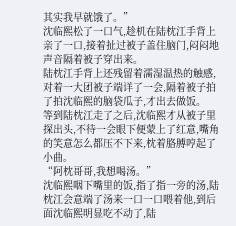其实我早就饿了。”
沈临熙松了一口气,趁机在陆枕江手背上亲了一口,接着扯过被子盖住脑门,闷闷地声音隔着被子穿出来。
陆枕江手背上还残留着濡湿温热的触感,对着一大团被子端详了一会,隔着被子拍了拍沈临熙的脑袋瓜子,才出去做饭。
等到陆枕江走了之后,沈临熙才从被子里探出头,不待一会眼下便蒙上了红意,嘴角的笑意怎么都压不下来,枕着胳膊哼起了小曲。
“阿枕哥哥,我想喝汤。”
沈临熙咽下嘴里的饭,指了指一旁的汤,陆枕江会意端了汤来一口一口喂着他,到后面沈临熙明显吃不动了,陆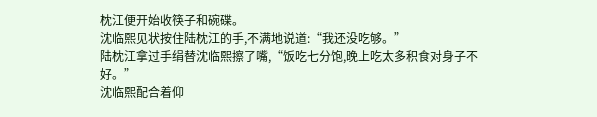枕江便开始收筷子和碗碟。
沈临熙见状按住陆枕江的手,不满地说道:“我还没吃够。”
陆枕江拿过手绢替沈临熙擦了嘴,“饭吃七分饱,晚上吃太多积食对身子不好。”
沈临熙配合着仰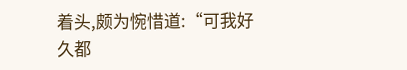着头,颇为惋惜道:“可我好久都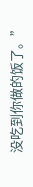没吃到你做的饭了。”